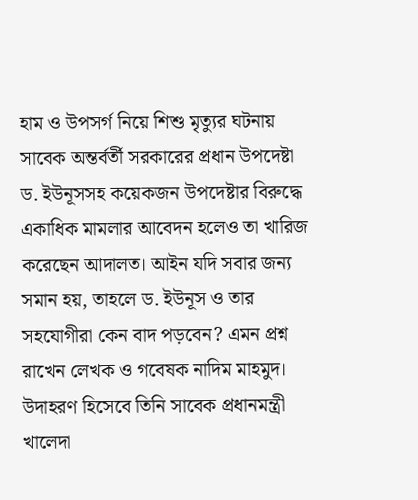হাম ও উপসর্গ নিয়ে শিশু মৃত্যুর ঘটনায় সাবেক অন্তর্বর্তী সরকারের প্রধান উপদেষ্টা ড. ইউনূসসহ কয়েকজন উপদেষ্টার বিরুদ্ধে একাধিক মামলার আবেদন হলেও তা খারিজ করেছেন আদালত। আইন যদি সবার জন্য সমান হয়, তাহলে ড. ইউনূস ও তার সহযোগীরা কেন বাদ পড়বেন? এমন প্রশ্ন রাখেন লেখক ও গবেষক নাদিম মাহমুদ।
উদাহরণ হিসেবে তিনি সাবেক প্রধানমন্ত্রী খালেদা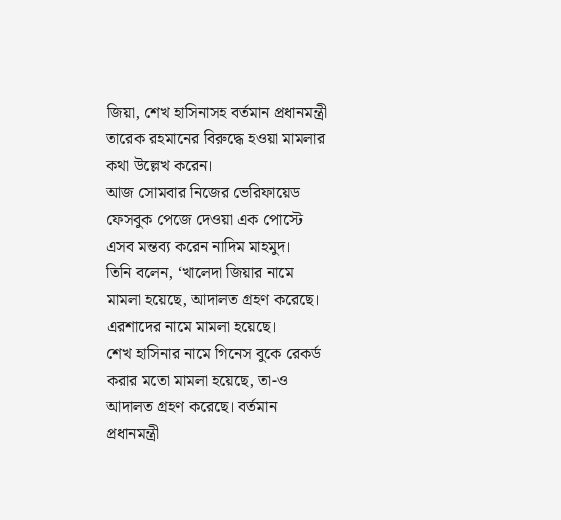জিয়া, শেখ হাসিনাসহ বর্তমান প্রধানমন্ত্রী তারেক রহমানের বিরুদ্ধে হওয়া মামলার কথা উল্লেখ করেন।
আজ সোমবার নিজের ভেরিফায়েড ফেসবুক পেজে দেওয়া এক পোস্টে এসব মন্তব্য করেন নাদিম মাহমুদ।
তিনি বলেন, ‘খালেদা জিয়ার নামে মামলা হয়েছে, আদালত গ্রহণ করেছে। এরশাদের নামে মামলা হয়েছে।
শেখ হাসিনার নামে গিনেস বুকে রেকর্ড করার মতো মামলা হয়েছে, তা-ও আদালত গ্রহণ করেছে। বর্তমান প্রধানমন্ত্রী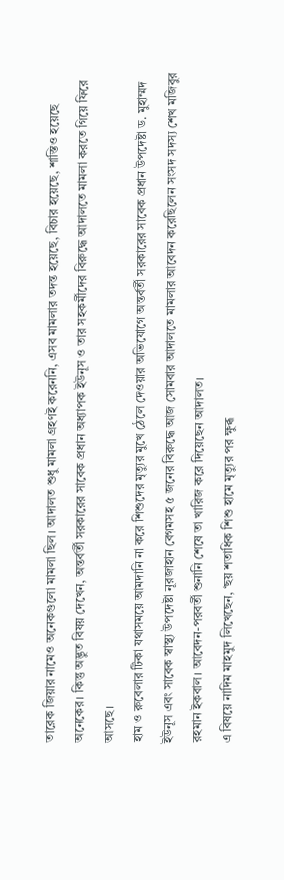তারেক জিয়ার নামেও অনেকগুলো মামলা ছিল। আদালত শুধু মামলা গ্রহণই করেননি, এসব মামলার তদন্ত হয়েছে, বিচার হয়েছে, শাস্তিও হয়েছে অনেকের। কিন্তু অদ্ভুত বিষয় দেখেন, অন্তর্বর্তী সরকারের সাবেক প্রধান অধ্যাপক ইউনূস ও তার সহকর্মীদের বিরুদ্ধে আদালতে মামলা করতে গিয়ে ফিরে আসছে।
হাম ও রুবেলার টিকা যথাসময়ে আমদানি না করে শিশুদের মৃত্যুর মুখে ঠেলে দেওয়ার অভিযোগে অন্তর্বর্তী সরকারের সাবেক প্রধান উপদেষ্টা ড. মুহাম্মদ ইউনূস এবং সাবেক স্বাস্থ্য উপদেষ্টা নূরজাহান বেগমসহ ৫ জনের বিরুদ্ধে আজ সোমবার আদালতে মামলার আবেদন করেছিলেন সংসদ সদস্য শেখ মজিবুর রহমান ইকবাল। আবেদন-পরবর্তী শুনানি শেষে তা খারিজ করে দিয়েছেন আদালত।
এ বিষয়ে নাদিম মাহমুদ লিখেছেন, ‘ছয় শতাধিক শিশু হামে মৃত্যুর পর ক্ষুব্ধ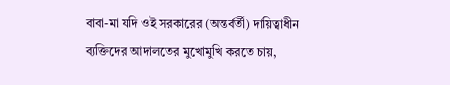বাবা-মা যদি ওই সরকারের (অন্তর্বর্তী) দায়িত্বাধীন ব্যক্তিদের আদালতের মুখোমুখি করতে চায়,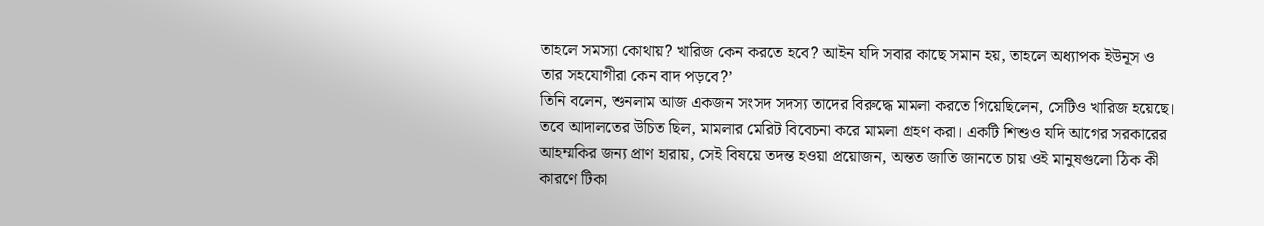তাহলে সমস্যা কোথায়? খারিজ কেন করতে হবে? আইন যদি সবার কাছে সমান হয়, তাহলে অধ্যাপক ইউনূস ও তার সহযোগীরা কেন বাদ পড়বে?’
তিনি বলেন, শুনলাম আজ একজন সংসদ সদস্য তাদের বিরুদ্ধে মামলা করতে গিয়েছিলেন, সেটিও খারিজ হয়েছে। তবে আদালতের উচিত ছিল, মামলার মেরিট বিবেচনা করে মামলা গ্রহণ করা। একটি শিশুও যদি আগের সরকারের আহম্মকির জন্য প্রাণ হারায়, সেই বিষয়ে তদন্ত হওয়া প্রয়োজন, অন্তত জাতি জানতে চায় ওই মানুষগুলো ঠিক কী কারণে টিকা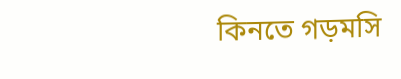কিনতে গড়মসি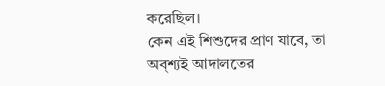করেছিল।
কেন এই শিশুদের প্রাণ যাবে, তা অব্শ্যই আদালতের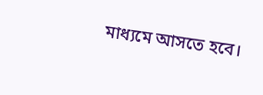মাধ্যমে আসতে হবে।